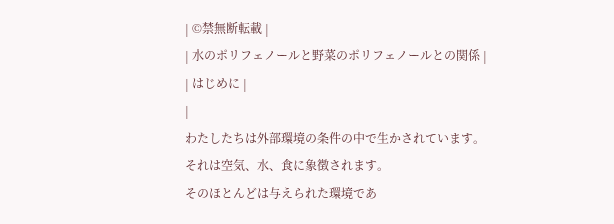| ©禁無断転載 |
| 水のポリフェノールと野菜のポリフェノールとの関係 |
| はじめに |
|
わたしたちは外部環境の条件の中で生かされています。
それは空気、水、食に象徴されます。
そのほとんどは与えられた環境であ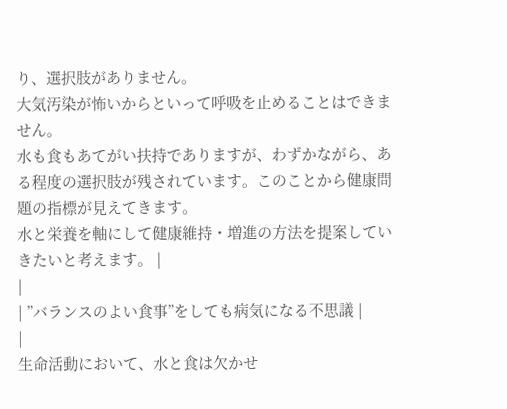り、選択肢がありません。
大気汚染が怖いからといって呼吸を止めることはできません。
水も食もあてがい扶持でありますが、わずかながら、ある程度の選択肢が残されています。このことから健康問題の指標が見えてきます。
水と栄養を軸にして健康維持・増進の方法を提案していきたいと考えます。 |
|
| ”バランスのよい食事”をしても病気になる不思議 |
|
生命活動において、水と食は欠かせ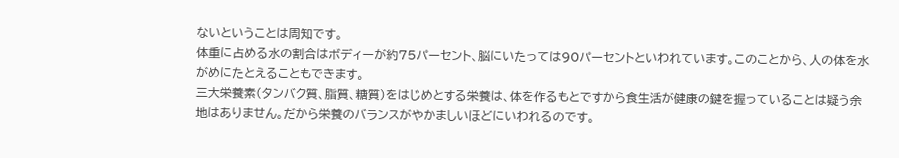ないということは周知です。
体重に占める水の割合はボディーが約75パーセント、脳にいたっては90パーセントといわれています。このことから、人の体を水がめにたとえることもできます。
三大栄養素(タンバク質、脂質、糖質)をはじめとする栄養は、体を作るもとですから食生活が健康の鍵を握っていることは疑う余地はありません。だから栄養のバランスがやかましいほどにいわれるのです。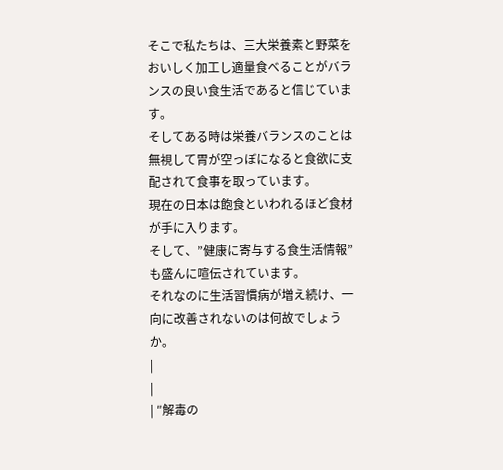そこで私たちは、三大栄養素と野菜をおいしく加工し適量食べることがバランスの良い食生活であると信じています。
そしてある時は栄養バランスのことは無視して胃が空っぼになると食欲に支配されて食事を取っています。
現在の日本は飽食といわれるほど食材が手に入ります。
そして、”健康に寄与する食生活情報”も盛んに喧伝されています。
それなのに生活習慣病が増え続け、一向に改善されないのは何故でしょうか。
|
|
| ″解毒の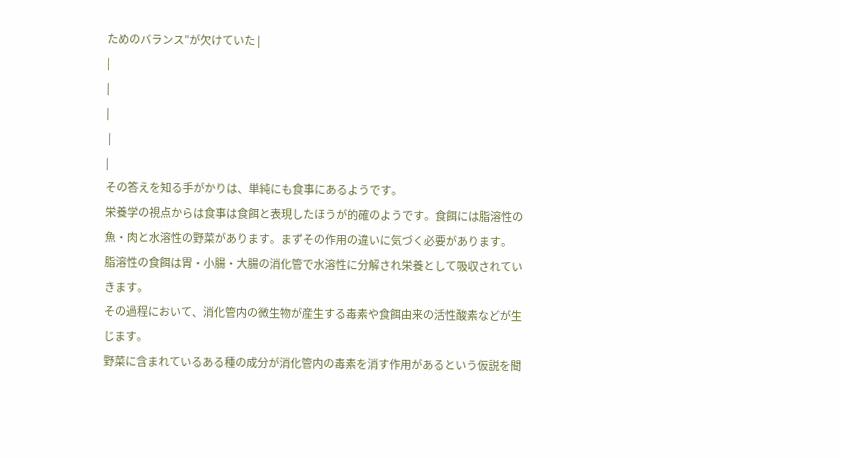ためのバランス″が欠けていた |
|
|
|
 |
|
その答えを知る手がかりは、単純にも食事にあるようです。
栄養学の視点からは食事は食餌と表現したほうが的確のようです。食餌には脂溶性の魚・肉と水溶性の野菜があります。まずその作用の違いに気づく必要があります。
脂溶性の食餌は胃・小腸・大腸の消化管で水溶性に分解され栄養として吸収されていきます。
その過程において、消化管内の微生物が産生する毒素や食餌由来の活性酸素などが生じます。
野菜に含まれているある種の成分が消化管内の毒素を消す作用があるという仮説を聞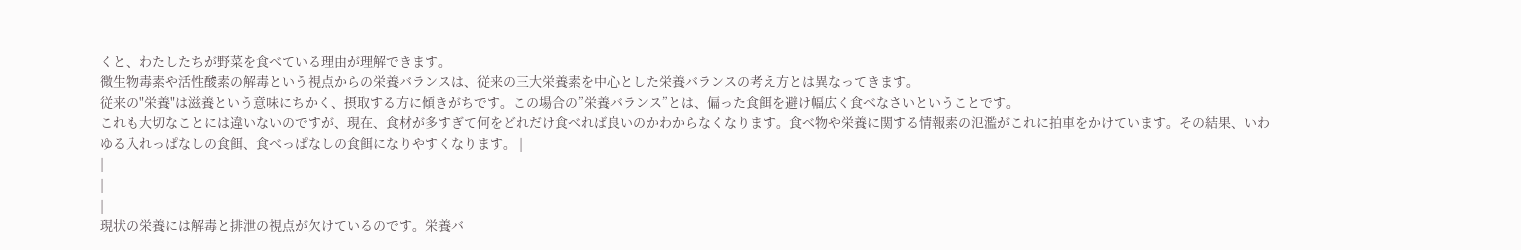くと、わたしたちが野菜を食べている理由が理解できます。
微生物毒素や活性酸素の解毒という視点からの栄養バランスは、従来の三大栄養素を中心とした栄養バランスの考え方とは異なってきます。
従来の"栄養"は滋養という意味にちかく、摂取する方に傾きがちです。この場合の”栄養バランス”とは、偏った食餌を避け幅広く食べなさいということです。
これも大切なことには違いないのですが、現在、食材が多すぎて何をどれだけ食べれば良いのかわからなくなります。食べ物や栄養に関する情報素の氾濫がこれに拍車をかけています。その結果、いわゆる入れっぱなしの食餌、食べっぱなしの食餌になりやすくなります。 |
|
|
|
現状の栄養には解毒と排泄の視点が欠けているのです。栄養バ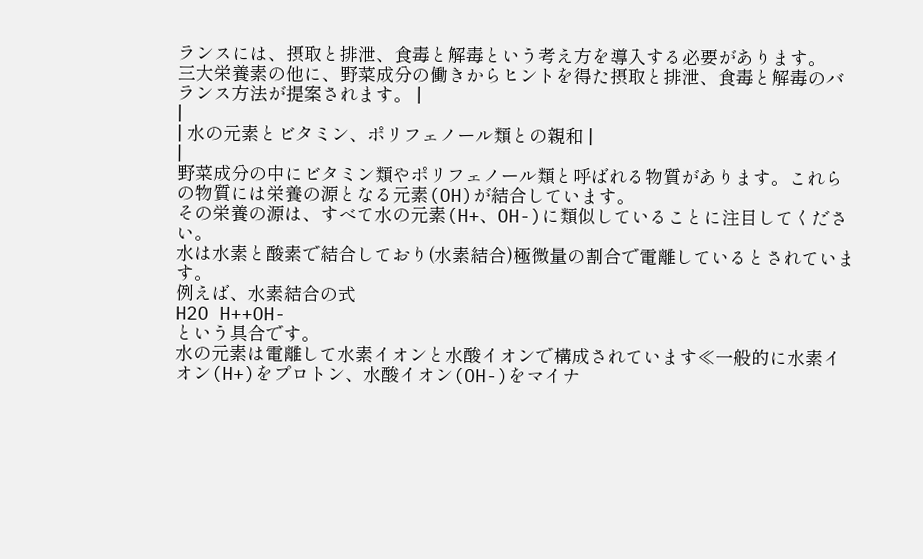ランスには、摂取と排泄、食毒と解毒という考え方を導入する必要があります。
三大栄養素の他に、野菜成分の働きからヒントを得た摂取と排泄、食毒と解毒のバランス方法が提案されます。 |
|
| 水の元素とビタミン、ポリフェノール類との親和 |
|
野菜成分の中にビタミン類やポリフェノール類と呼ばれる物質があります。これらの物質には栄養の源となる元素(OH)が結合しています。
その栄養の源は、すべて水の元素(H+、OH-)に類似していることに注目してください。
水は水素と酸素で結合しており(水素結合)極微量の割合で電離しているとされています。
例えば、水素結合の式
H2O H++OH-
という具合です。
水の元素は電離して水素イオンと水酸イオンで構成されています≪一般的に水素イオン(H+)をプロトン、水酸イオン(OH-)をマイナ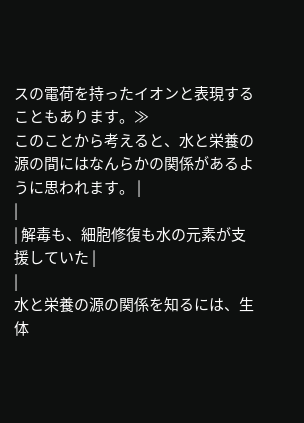スの電荷を持ったイオンと表現することもあります。≫
このことから考えると、水と栄養の源の間にはなんらかの関係があるように思われます。 |
|
| 解毒も、細胞修復も水の元素が支援していた |
|
水と栄養の源の関係を知るには、生体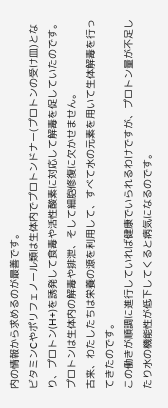内の情報から求めるのが最善です。
ビタミンCやポリフェノール類は生体内でプロトンドナー(プロトンの受け皿)となり、プロトン(H+)を誘発して食毒や活性酸素に対応して解毒を促していたのです。
プロトンは生体内の解毒や排泄、そして細胞修復に欠かせません。
古来、わたしたちは栄養の源を利用して、すべて水の元素を用いて生体解毒を行ってきたのです。
この働きが順調に進行していれば健康でいられるわけですが、プロトン量が不足したり水の機能性が低下してくると病気になるのです。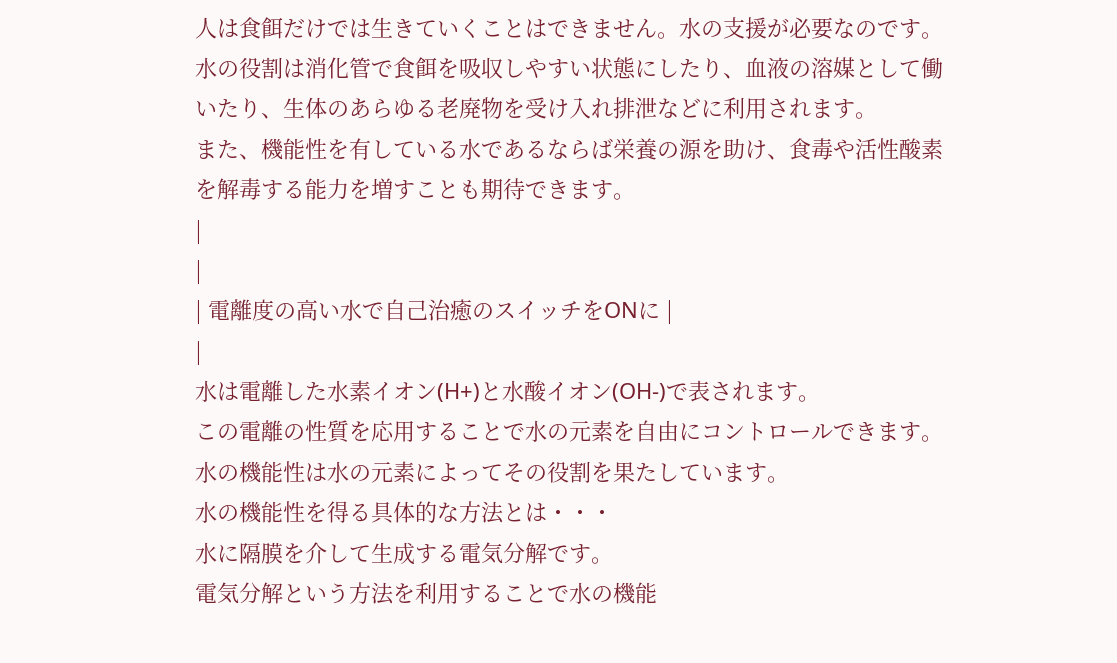人は食餌だけでは生きていくことはできません。水の支援が必要なのです。水の役割は消化管で食餌を吸収しやすい状態にしたり、血液の溶媒として働いたり、生体のあらゆる老廃物を受け入れ排泄などに利用されます。
また、機能性を有している水であるならば栄養の源を助け、食毒や活性酸素を解毒する能力を増すことも期待できます。
|
|
| 電離度の高い水で自己治癒のスイッチをONに |
|
水は電離した水素イオン(H+)と水酸イオン(OH-)で表されます。
この電離の性質を応用することで水の元素を自由にコントロールできます。
水の機能性は水の元素によってその役割を果たしています。
水の機能性を得る具体的な方法とは・・・
水に隔膜を介して生成する電気分解です。
電気分解という方法を利用することで水の機能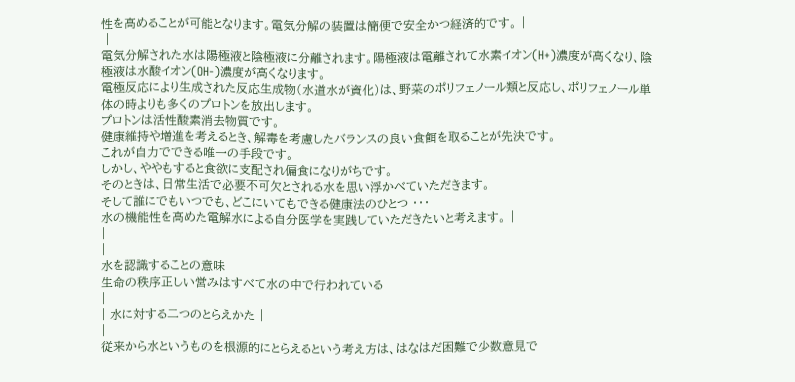性を高めることが可能となります。電気分解の装置は簡便で安全かつ経済的です。 |
 |
電気分解された水は陽極液と陰極液に分離されます。陽極液は電離されて水素イオン(H+)濃度が高くなり、陰極液は水酸イオン(OH-)濃度が高くなります。
電極反応により生成された反応生成物(水道水が資化)は、野菜のポリフェノール類と反応し、ポリフェノール単体の時よりも多くのプロトンを放出します。
プロトンは活性酸素消去物質です。
健康維持や増進を考えるとき、解毒を考慮したバランスの良い食餌を取ることが先決です。
これが自力でできる唯一の手段です。
しかし、ややもすると食欲に支配され偏食になりがちです。
そのときは、日常生活で必要不可欠とされる水を思い浮かべていただきます。
そして誰にでもいつでも、どこにいてもできる健康法のひとつ ・・・
水の機能性を高めた電解水による自分医学を実践していただきたいと考えます。 |
|
|
水を認識することの意味
生命の秩序正しい営みはすべて水の中で行われている
|
| 水に対する二つのとらえかた |
|
従来から水というものを根源的にとらえるという考え方は、はなはだ困難で少数意見で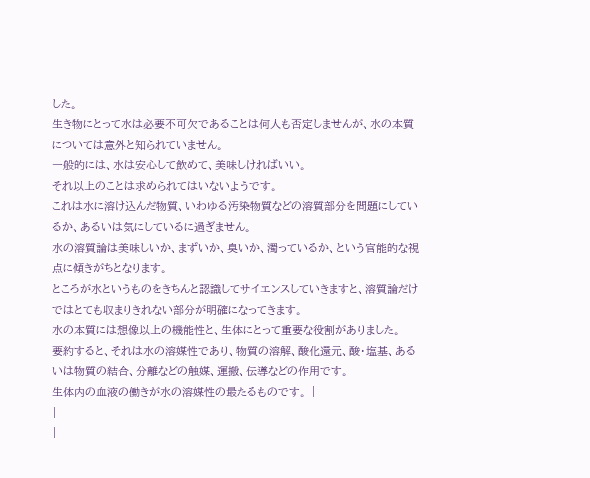した。
生き物にとって水は必要不可欠であることは何人も否定しませんが、水の本質については意外と知られていません。
一般的には、水は安心して飲めて、美味しければいい。
それ以上のことは求められてはいないようです。
これは水に溶け込んだ物質、いわゆる汚染物質などの溶質部分を問題にしているか、あるいは気にしているに過ぎません。
水の溶質論は美味しいか、まずいか、臭いか、濁っているか、という官能的な視点に傾きがちとなります。
ところが水というものをきちんと認識してサイエンスしていきますと、溶質論だけではとても収まりきれない部分が明確になってきます。
水の本質には想像以上の機能性と、生体にとって重要な役割がありました。
要約すると、それは水の溶媒性であり、物質の溶解、酸化還元、酸・塩基、あるいは物質の結合、分離などの触媒、運搬、伝導などの作用です。
生体内の血液の働きが水の溶媒性の最たるものです。 |
|
|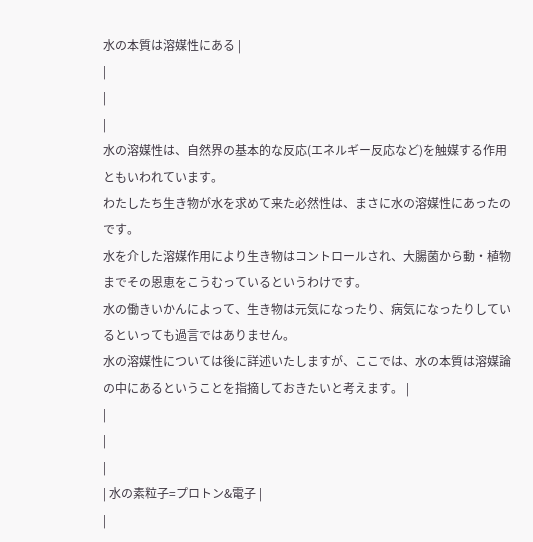水の本質は溶媒性にある |
|
|
|
水の溶媒性は、自然界の基本的な反応(エネルギー反応など)を触媒する作用ともいわれています。
わたしたち生き物が水を求めて来た必然性は、まさに水の溶媒性にあったのです。
水を介した溶媒作用により生き物はコントロールされ、大腸菌から動・植物までその恩恵をこうむっているというわけです。
水の働きいかんによって、生き物は元気になったり、病気になったりしているといっても過言ではありません。
水の溶媒性については後に詳述いたしますが、ここでは、水の本質は溶媒論の中にあるということを指摘しておきたいと考えます。 |
|
|
|
| 水の素粒子=プロトン&電子 |
|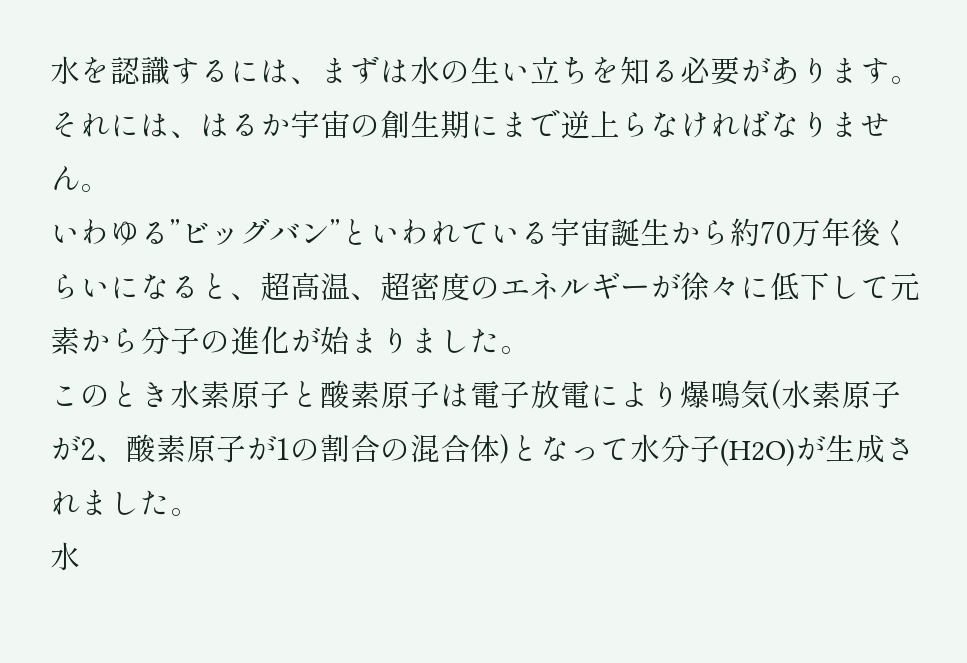水を認識するには、まずは水の生い立ちを知る必要があります。それには、はるか宇宙の創生期にまで逆上らなければなりません。
いわゆる”ビッグバン”といわれている宇宙誕生から約70万年後くらいになると、超高温、超密度のエネルギーが徐々に低下して元素から分子の進化が始まりました。
このとき水素原子と酸素原子は電子放電により爆鳴気(水素原子が2、酸素原子が1の割合の混合体)となって水分子(H2O)が生成されました。
水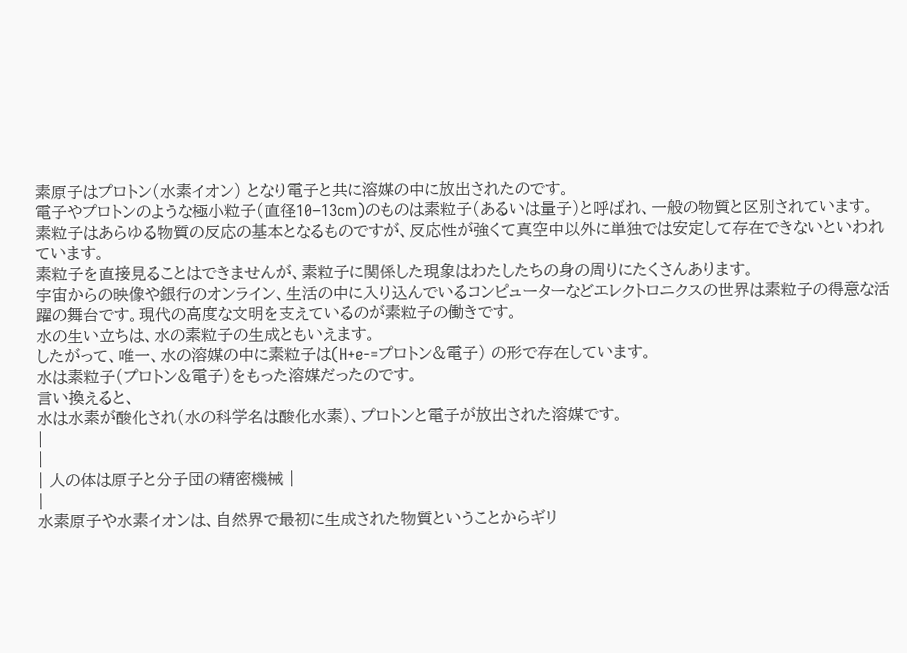素原子はプロトン(水素イオン) となり電子と共に溶媒の中に放出されたのです。
電子やプロトンのような極小粒子(直径10−13cm)のものは素粒子(あるいは量子)と呼ばれ、一般の物質と区別されています。
素粒子はあらゆる物質の反応の基本となるものですが、反応性が強くて真空中以外に単独では安定して存在できないといわれています。
素粒子を直接見ることはできませんが、素粒子に関係した現象はわたしたちの身の周りにたくさんあります。
宇宙からの映像や銀行のオンライン、生活の中に入り込んでいるコンピューターなどエレクトロニクスの世界は素粒子の得意な活躍の舞台です。現代の高度な文明を支えているのが素粒子の働きです。
水の生い立ちは、水の素粒子の生成ともいえます。
したがって、唯一、水の溶媒の中に素粒子は(H+e-=プロトン&電子) の形で存在しています。
水は素粒子(プロトン&電子)をもった溶媒だったのです。
言い換えると、
水は水素が酸化され(水の科学名は酸化水素)、プロトンと電子が放出された溶媒です。
|
|
| 人の体は原子と分子団の精密機械 |
|
水素原子や水素イオンは、自然界で最初に生成された物質ということからギリ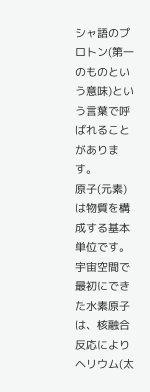シャ語のプロトン(第一のものという意味)という言葉で呼ばれることがあります。
原子(元素) は物質を構成する基本単位です。宇宙空間で最初にできた水素原子は、核融合反応によりヘリウム(太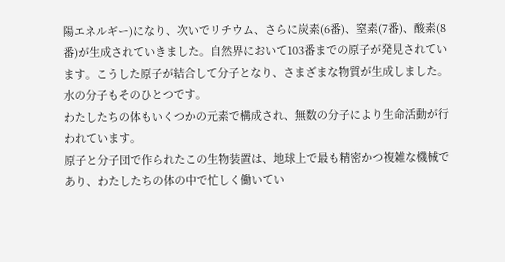陽エネルギー)になり、次いでリチウム、さらに炭素(6番)、窒素(7番)、酸素(8番)が生成されていきました。自然界において103番までの原子が発見されています。こうした原子が結合して分子となり、さまざまな物質が生成しました。
水の分子もそのひとつです。
わたしたちの体もいくつかの元素で構成され、無数の分子により生命活動が行われています。
原子と分子団で作られたこの生物装置は、地球上で最も精密かつ複雑な機械であり、わたしたちの体の中で忙しく働いてい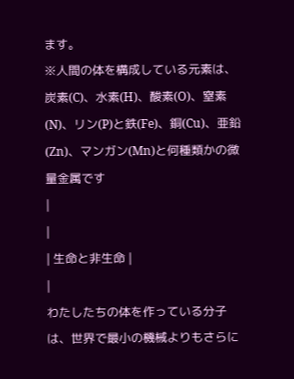ます。
※人間の体を構成している元素は、炭素(C)、水素(H)、酸素(O)、窒素(N)、リン(P)と鉄(Fe)、銅(Cu)、亜鉛(Zn)、マンガン(Mn)と何種類かの微量金属です
|
|
| 生命と非生命 |
|
わたしたちの体を作っている分子は、世界で最小の機械よりもさらに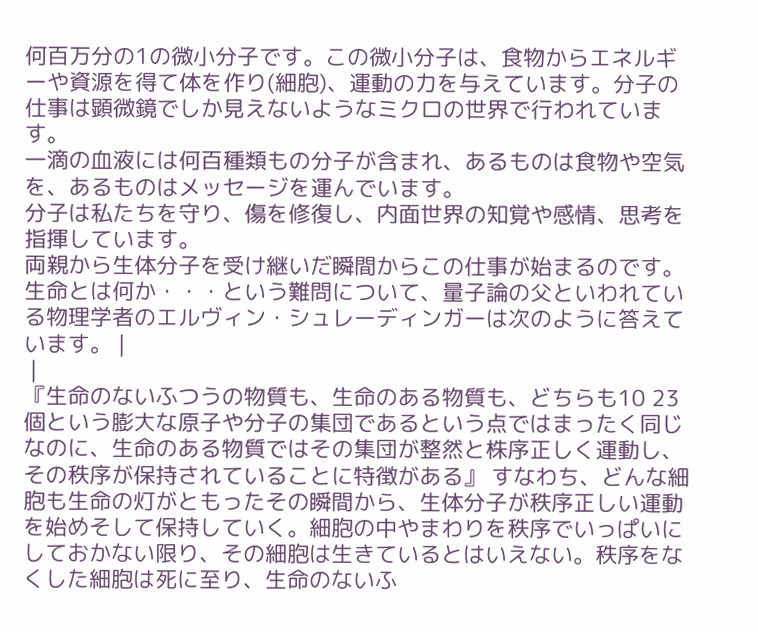何百万分の1の微小分子です。この微小分子は、食物からエネルギーや資源を得て体を作り(細胞)、運動の力を与えています。分子の仕事は顕微鏡でしか見えないようなミクロの世界で行われています。
一滴の血液には何百種類もの分子が含まれ、あるものは食物や空気を、あるものはメッセージを運んでいます。
分子は私たちを守り、傷を修復し、内面世界の知覚や感情、思考を指揮しています。
両親から生体分子を受け継いだ瞬間からこの仕事が始まるのです。
生命とは何か・・・という難問について、量子論の父といわれている物理学者のエルヴィン・シュレーディンガーは次のように答えています。 |
 |
『生命のないふつうの物質も、生命のある物質も、どちらも10 23個という膨大な原子や分子の集団であるという点ではまったく同じなのに、生命のある物質ではその集団が整然と株序正しく運動し、その秩序が保持されていることに特徴がある』 すなわち、どんな細胞も生命の灯がともったその瞬間から、生体分子が秩序正しい運動を始めそして保持していく。細胞の中やまわりを秩序でいっぱいにしておかない限り、その細胞は生きているとはいえない。秩序をなくした細胞は死に至り、生命のないふ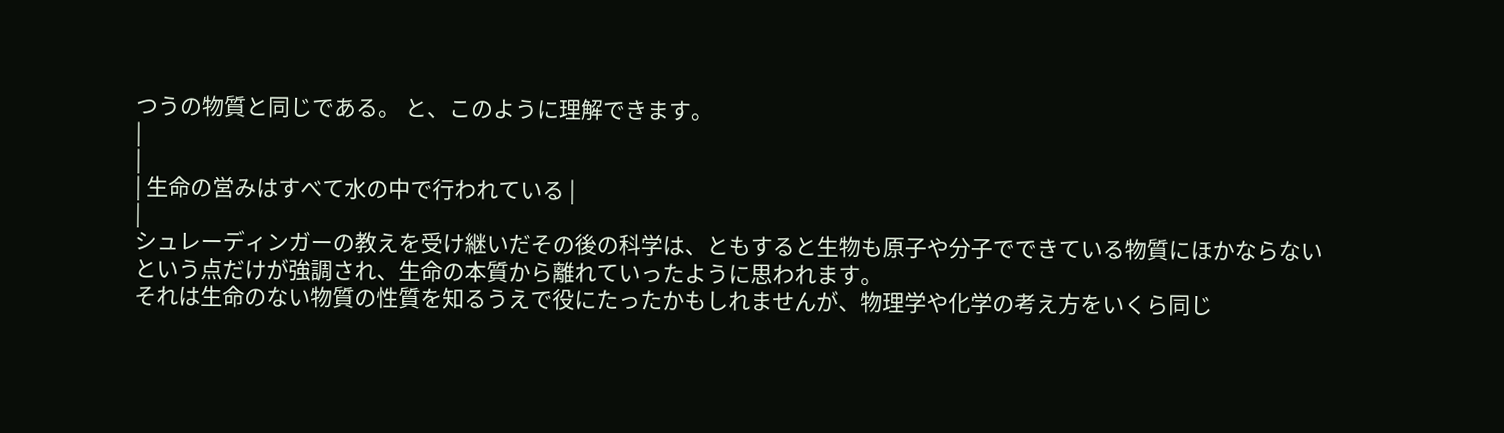つうの物質と同じである。 と、このように理解できます。
|
|
| 生命の営みはすべて水の中で行われている |
|
シュレーディンガーの教えを受け継いだその後の科学は、ともすると生物も原子や分子でできている物質にほかならないという点だけが強調され、生命の本質から離れていったように思われます。
それは生命のない物質の性質を知るうえで役にたったかもしれませんが、物理学や化学の考え方をいくら同じ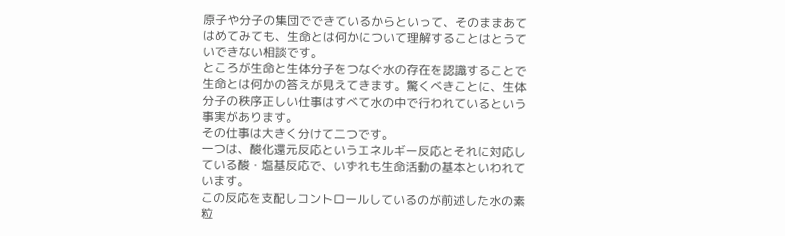原子や分子の集団でできているからといって、そのままあてはめてみても、生命とは何かについて理解することはとうていできない相談です。
ところが生命と生体分子をつなぐ水の存在を認識することで生命とは何かの答えが見えてきます。驚くべきことに、生体分子の秩序正しい仕事はすべて水の中で行われているという事実があります。
その仕事は大きく分けて二つです。
一つは、酸化還元反応というエネルギー反応とそれに対応している酸・塩基反応で、いずれも生命活動の基本といわれています。
この反応を支配しコントロールしているのが前述した水の素粒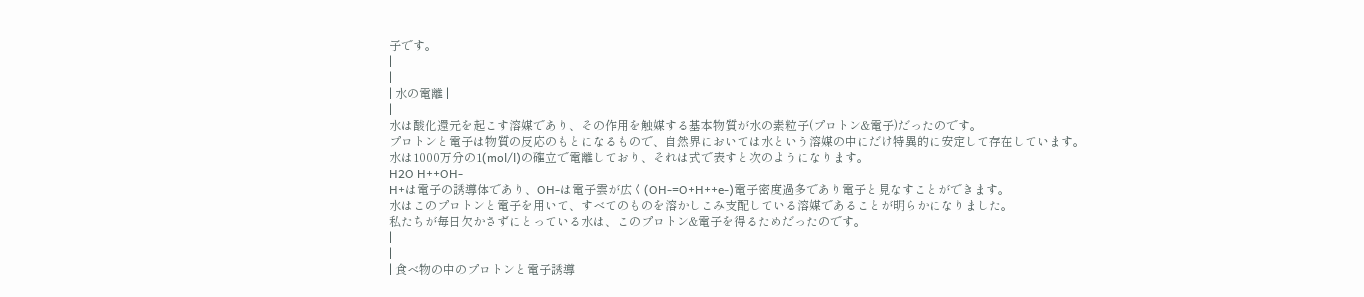子です。
|
|
| 水の電離 |
|
水は酸化還元を起こす溶媒であり、その作用を触媒する基本物質が水の素粒子(プロトン&電子)だったのです。
プロトンと電子は物質の反応のもとになるもので、自然界においては水という溶媒の中にだけ特異的に安定して存在しています。
水は1000万分の1(mol/l)の確立で電離しており、それは式で表すと次のようになります。
H2O H++OH-
H+は電子の誘導体であり、OH-は電子雲が広く(OH-=O+H++e-)電子密度過多であり電子と見なすことができます。
水はこのプロトンと電子を用いて、すべてのものを溶かしこみ支配している溶媒であることが明らかになりました。
私たちが毎日欠かさずにとっている水は、このプロトン&電子を得るためだったのです。
|
|
| 食べ物の中のプロトンと電子誘導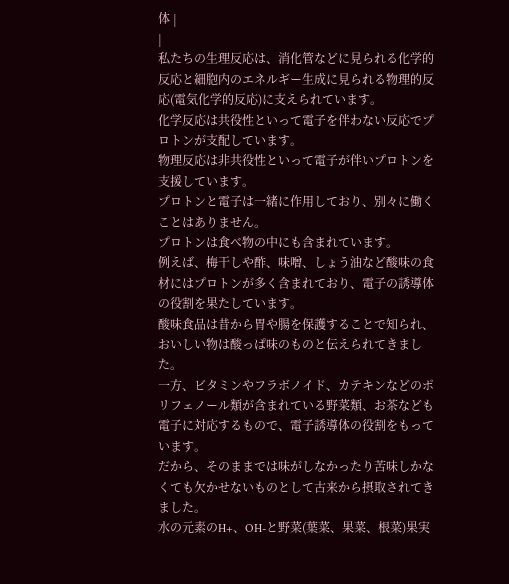体 |
|
私たちの生理反応は、消化管などに見られる化学的反応と細胞内のエネルギー生成に見られる物理的反応(電気化学的反応)に支えられています。
化学反応は共役性といって電子を伴わない反応でプロトンが支配しています。
物理反応は非共役性といって電子が伴いプロトンを支援しています。
プロトンと電子は一緒に作用しており、別々に働くことはありません。
プロトンは食べ物の中にも含まれています。
例えば、梅干しや酢、味噌、しょう油など酸味の食材にはプロトンが多く含まれており、電子の誘導体の役割を果たしています。
酸味食品は昔から胃や腸を保護することで知られ、おいしい物は酸っぱ味のものと伝えられてきました。
一方、ビタミンやフラボノイド、カテキンなどのポリフェノール類が含まれている野菜類、お茶なども電子に対応するもので、電子誘導体の役割をもっています。
だから、そのままでは味がしなかったり苦味しかなくても欠かせないものとして古来から摂取されてきました。
水の元素のH+、OH-と野菜(葉菜、果菜、根菜)果実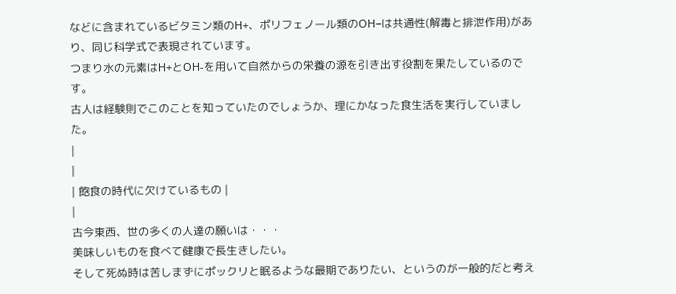などに含まれているビタミン類のH+、ポリフェノール類のOH−は共通性(解毒と排泄作用)があり、同じ科学式で表現されています。
つまり水の元素はH+とOH-を用いて自然からの栄養の源を引き出す役割を果たしているのです。
古人は経験則でこのことを知っていたのでしょうか、理にかなった食生活を実行していました。
|
|
| 飽食の時代に欠けているもの |
|
古今東西、世の多くの人達の願いは・・・
美味しいものを食べて健康で長生きしたい。
そして死ぬ時は苦しまずにポックリと眠るような最期でありたい、というのが一般的だと考え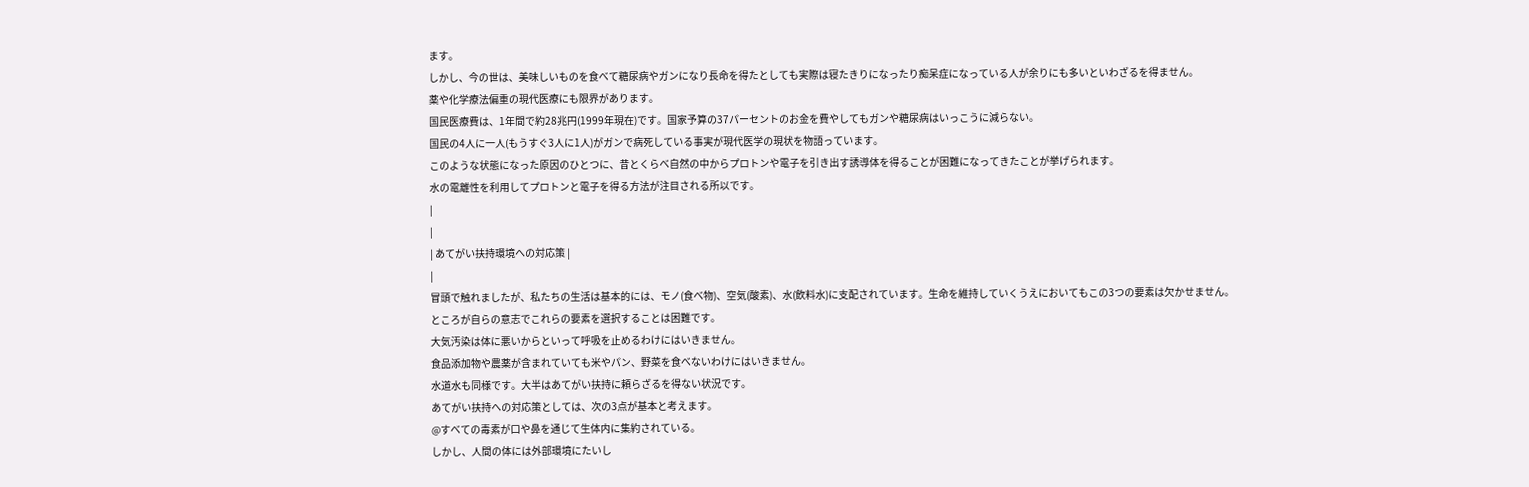ます。
しかし、今の世は、美味しいものを食べて糖尿病やガンになり長命を得たとしても実際は寝たきりになったり痴呆症になっている人が余りにも多いといわざるを得ません。
薬や化学療法偏重の現代医療にも限界があります。
国民医療費は、1年間で約28兆円(1999年現在)です。国家予算の37パーセントのお金を費やしてもガンや糖尿病はいっこうに減らない。
国民の4人に一人(もうすぐ3人に1人)がガンで病死している事実が現代医学の現状を物語っています。
このような状態になった原因のひとつに、昔とくらべ自然の中からプロトンや電子を引き出す誘導体を得ることが困難になってきたことが挙げられます。
水の電離性を利用してプロトンと電子を得る方法が注目される所以です。
|
|
| あてがい扶持環境への対応策 |
|
冒頭で触れましたが、私たちの生活は基本的には、モノ(食べ物)、空気(酸素)、水(飲料水)に支配されています。生命を維持していくうえにおいてもこの3つの要素は欠かせません。
ところが自らの意志でこれらの要素を選択することは困難です。
大気汚染は体に悪いからといって呼吸を止めるわけにはいきません。
食品添加物や農薬が含まれていても米やパン、野菜を食べないわけにはいきません。
水道水も同様です。大半はあてがい扶持に頼らざるを得ない状況です。
あてがい扶持への対応策としては、次の3点が基本と考えます。
@すべての毒素が口や鼻を通じて生体内に集約されている。
しかし、人間の体には外部環境にたいし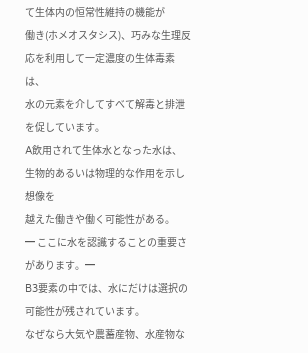て生体内の恒常性維持の機能が
働き(ホメオスタシス)、巧みな生理反応を利用して一定濃度の生体毒素は、
水の元素を介してすべて解毒と排泄を促しています。
A飲用されて生体水となった水は、生物的あるいは物理的な作用を示し想像を
越えた働きや働く可能性がある。
━ ここに水を認識することの重要さがあります。━
B3要素の中では、水にだけは選択の可能性が残されています。
なぜなら大気や農蓄産物、水産物な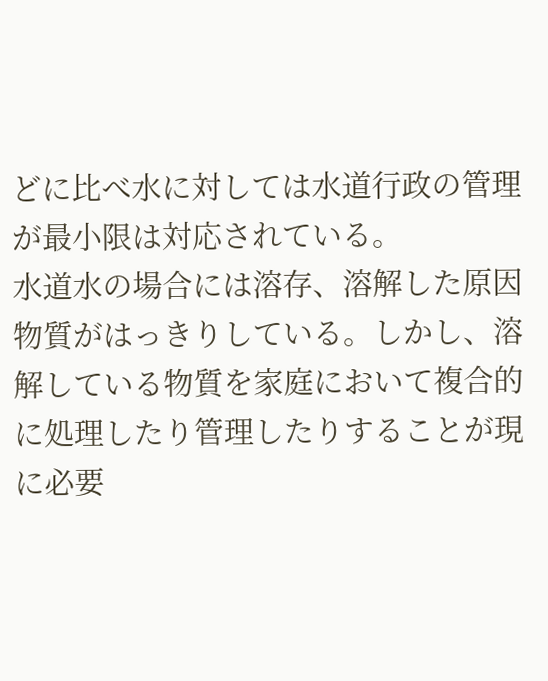どに比べ水に対しては水道行政の管理が最小限は対応されている。
水道水の場合には溶存、溶解した原因物質がはっきりしている。しかし、溶解している物質を家庭において複合的に処理したり管理したりすることが現に必要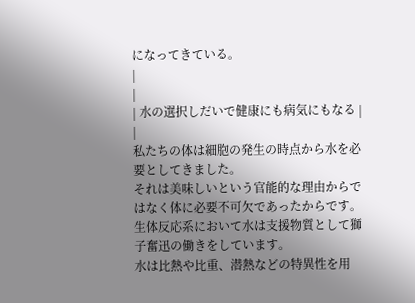になってきている。
|
|
| 水の選択しだいで健康にも病気にもなる |
|
私たちの体は細胞の発生の時点から水を必要としてきました。
それは美味しいという官能的な理由からではなく体に必要不可欠であったからです。
生体反応系において水は支援物質として獅子奮迅の働きをしています。
水は比熱や比重、潜熱などの特異性を用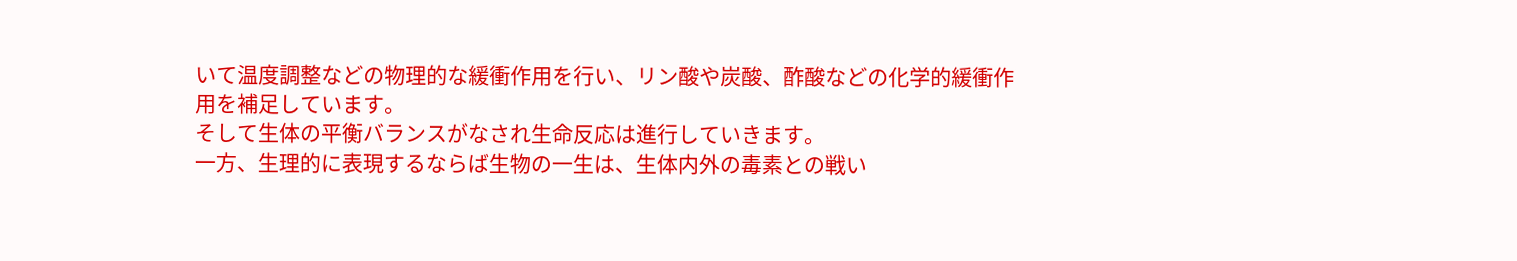いて温度調整などの物理的な緩衝作用を行い、リン酸や炭酸、酢酸などの化学的緩衝作用を補足しています。
そして生体の平衡バランスがなされ生命反応は進行していきます。
一方、生理的に表現するならば生物の一生は、生体内外の毒素との戦い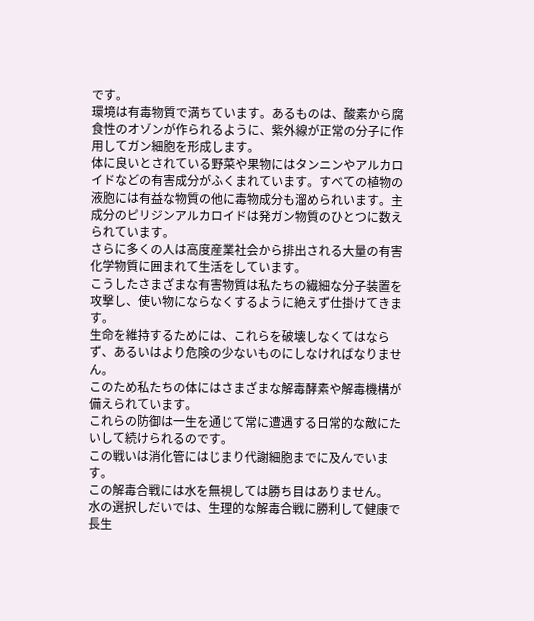です。
環境は有毒物質で満ちています。あるものは、酸素から腐食性のオゾンが作られるように、紫外線が正常の分子に作用してガン細胞を形成します。
体に良いとされている野菜や果物にはタンニンやアルカロイドなどの有害成分がふくまれています。すべての植物の液胞には有益な物質の他に毒物成分も溜められいます。主成分のピリジンアルカロイドは発ガン物質のひとつに数えられています。
さらに多くの人は高度産業社会から排出される大量の有害化学物質に囲まれて生活をしています。
こうしたさまざまな有害物質は私たちの繊細な分子装置を攻撃し、使い物にならなくするように絶えず仕掛けてきます。
生命を維持するためには、これらを破壊しなくてはならず、あるいはより危険の少ないものにしなければなりません。
このため私たちの体にはさまざまな解毒酵素や解毒機構が備えられています。
これらの防御は一生を通じて常に遭遇する日常的な敵にたいして続けられるのです。
この戦いは消化管にはじまり代謝細胞までに及んでいます。
この解毒合戦には水を無視しては勝ち目はありません。
水の選択しだいでは、生理的な解毒合戦に勝利して健康で長生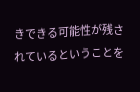きできる可能性が残されているということを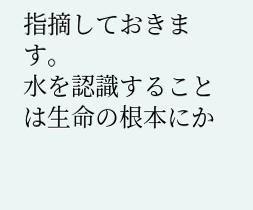指摘しておきます。
水を認識することは生命の根本にか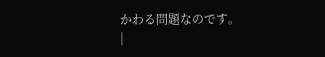かわる問題なのです。
|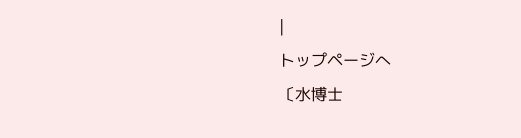|
トップページへ
〔水博士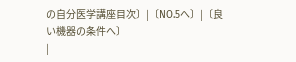の自分医学講座目次〕|〔NO.5へ〕|〔良い機器の条件へ〕
|